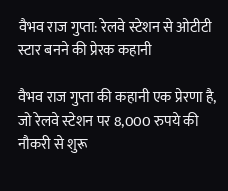वैभव राज गुप्ता: रेलवे स्टेशन से ओटीटी स्टार बनने की प्रेरक कहानी

वैभव राज गुप्ता की कहानी एक प्रेरणा है, जो रेलवे स्टेशन पर 8,000 रुपये की नौकरी से शुरू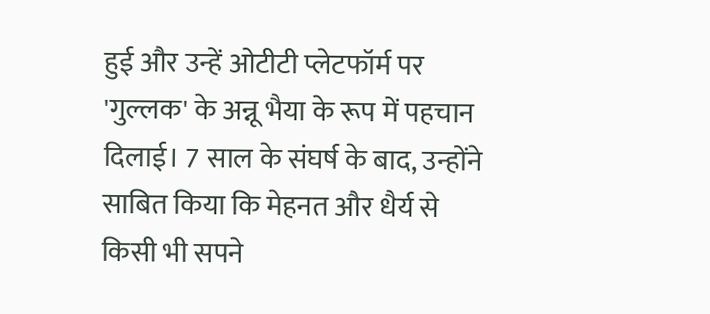हुई और उन्हें ओटीटी प्लेटफॉर्म पर 'गुल्लक' के अन्नू भैया के रूप में पहचान दिलाई। 7 साल के संघर्ष के बाद, उन्होंने साबित किया कि मेहनत और धैर्य से किसी भी सपने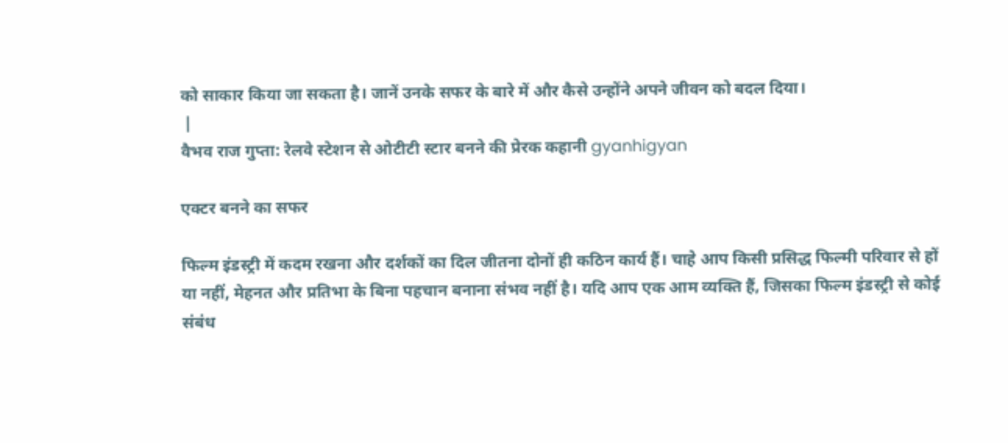को साकार किया जा सकता है। जानें उनके सफर के बारे में और कैसे उन्होंने अपने जीवन को बदल दिया।
 |
वैभव राज गुप्ता: रेलवे स्टेशन से ओटीटी स्टार बनने की प्रेरक कहानी gyanhigyan

एक्टर बनने का सफर

फिल्म इंडस्ट्री में कदम रखना और दर्शकों का दिल जीतना दोनों ही कठिन कार्य हैं। चाहे आप किसी प्रसिद्ध फिल्मी परिवार से हों या नहीं, मेहनत और प्रतिभा के बिना पहचान बनाना संभव नहीं है। यदि आप एक आम व्यक्ति हैं, जिसका फिल्म इंडस्ट्री से कोई संबंध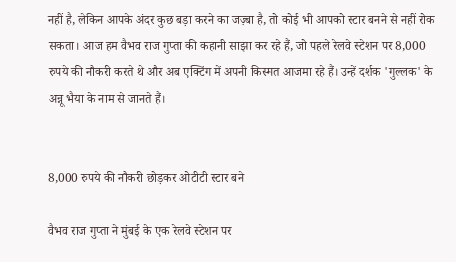नहीं है, लेकिन आपके अंदर कुछ बड़ा करने का जज़्बा है, तो कोई भी आपको स्टार बनने से नहीं रोक सकता। आज हम वैभव राज गुप्ता की कहानी साझा कर रहे हैं, जो पहले रेलवे स्टेशन पर 8,000 रुपये की नौकरी करते थे और अब एक्टिंग में अपनी किस्मत आजमा रहे हैं। उन्हें दर्शक 'गुल्लक' के अन्नू भैया के नाम से जानते हैं।


8,000 रुपये की नौकरी छोड़कर ओटीटी स्टार बने

वैभव राज गुप्ता ने मुंबई के एक रेलवे स्टेशन पर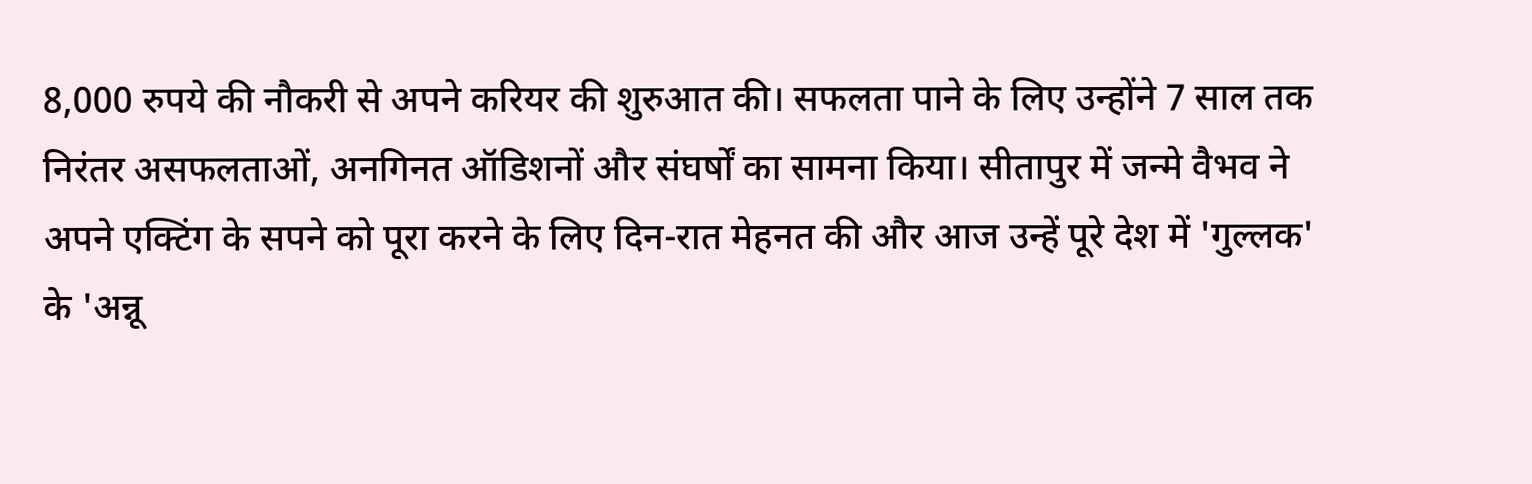8,000 रुपये की नौकरी से अपने करियर की शुरुआत की। सफलता पाने के लिए उन्होंने 7 साल तक निरंतर असफलताओं, अनगिनत ऑडिशनों और संघर्षों का सामना किया। सीतापुर में जन्मे वैभव ने अपने एक्टिंग के सपने को पूरा करने के लिए दिन-रात मेहनत की और आज उन्हें पूरे देश में 'गुल्लक' के 'अन्नू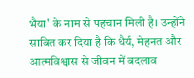भैया' के नाम से पहचान मिली है। उन्होंने साबित कर दिया है कि धैर्य, मेहनत और आत्मविश्वास से जीवन में बदलाव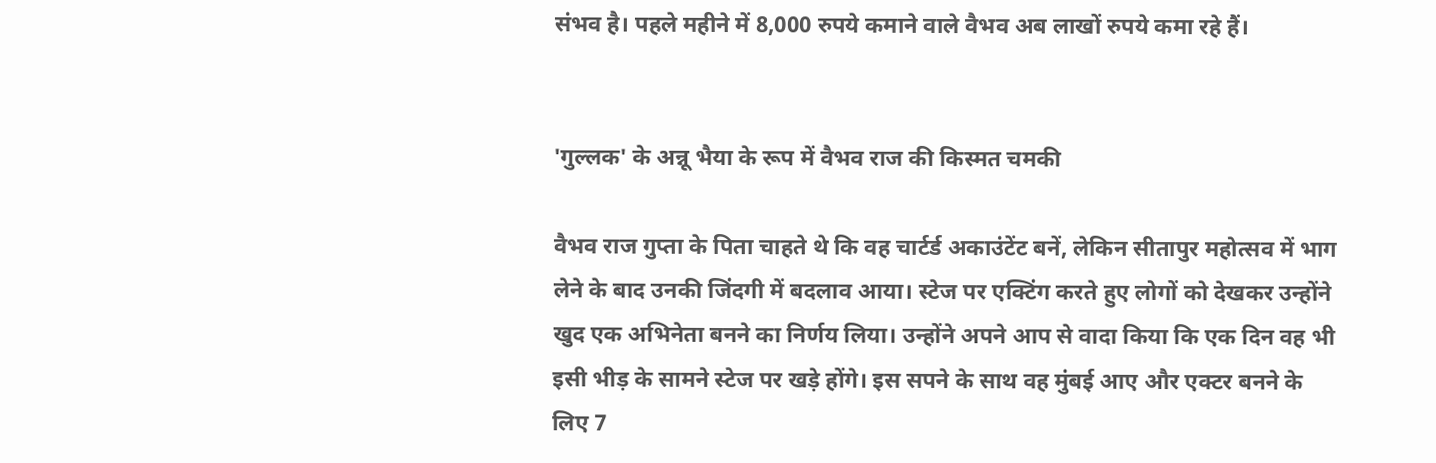संभव है। पहले महीने में 8,000 रुपये कमाने वाले वैभव अब लाखों रुपये कमा रहे हैं।


'गुल्लक' के अन्नू भैया के रूप में वैभव राज की किस्मत चमकी

वैभव राज गुप्ता के पिता चाहते थे कि वह चार्टर्ड अकाउंटेंट बनें, लेकिन सीतापुर महोत्सव में भाग लेने के बाद उनकी जिंदगी में बदलाव आया। स्टेज पर एक्टिंग करते हुए लोगों को देखकर उन्होंने खुद एक अभिनेता बनने का निर्णय लिया। उन्होंने अपने आप से वादा किया कि एक दिन वह भी इसी भीड़ के सामने स्टेज पर खड़े होंगे। इस सपने के साथ वह मुंबई आए और एक्टर बनने के लिए 7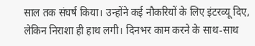साल तक संघर्ष किया। उन्होंने कई नौकरियों के लिए इंटरव्यू दिए, लेकिन निराशा ही हाथ लगी। दिनभर काम करने के साथ-साथ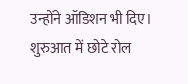उन्होंने ऑडिशन भी दिए। शुरुआत में छोटे रोल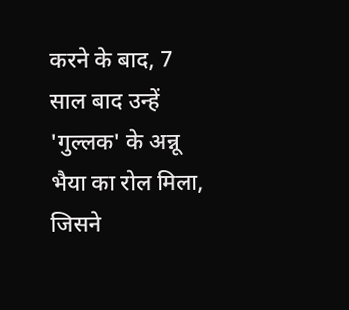करने के बाद, 7 साल बाद उन्हें 'गुल्लक' के अन्नू भैया का रोल मिला, जिसने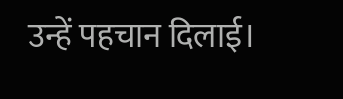उन्हें पहचान दिलाई।